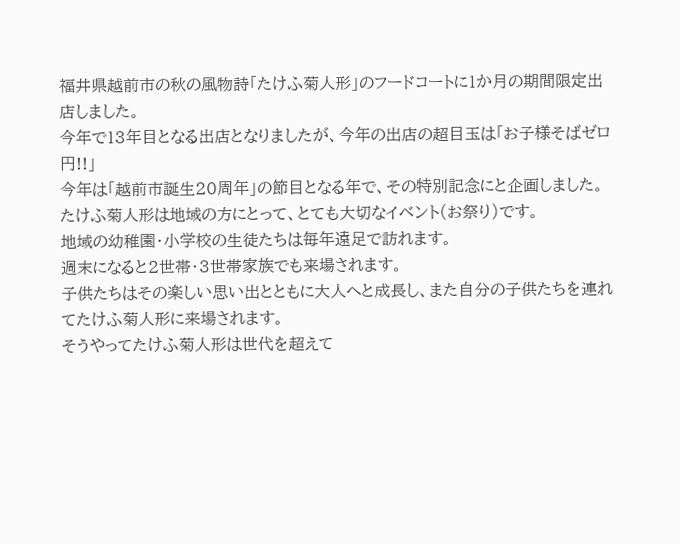福井県越前市の秋の風物詩「たけふ菊人形」のフードコートに1か月の期間限定出店しました。
今年で13年目となる出店となりましたが、今年の出店の超目玉は「お子様そばゼロ円!!」
今年は「越前市誕生20周年」の節目となる年で、その特別記念にと企画しました。
たけふ菊人形は地域の方にとって、とても大切なイベント(お祭り)です。
地域の幼稚園・小学校の生徒たちは毎年遠足で訪れます。
週末になると2世帯・3世帯家族でも来場されます。
子供たちはその楽しい思い出とともに大人へと成長し、また自分の子供たちを連れてたけふ菊人形に来場されます。
そうやってたけふ菊人形は世代を超えて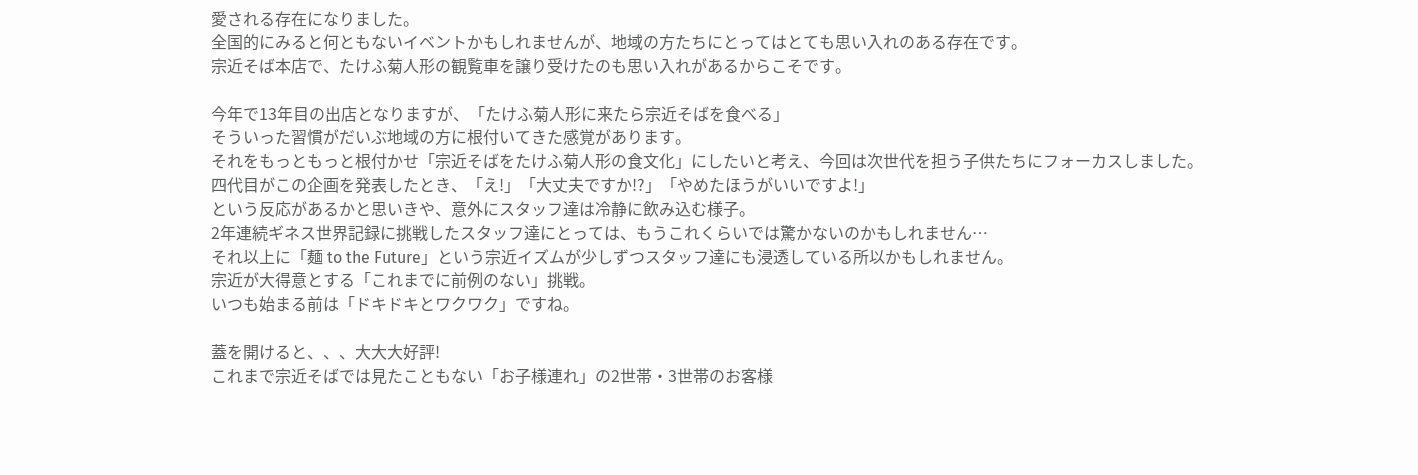愛される存在になりました。
全国的にみると何ともないイベントかもしれませんが、地域の方たちにとってはとても思い入れのある存在です。
宗近そば本店で、たけふ菊人形の観覧車を譲り受けたのも思い入れがあるからこそです。

今年で13年目の出店となりますが、「たけふ菊人形に来たら宗近そばを食べる」
そういった習慣がだいぶ地域の方に根付いてきた感覚があります。
それをもっともっと根付かせ「宗近そばをたけふ菊人形の食文化」にしたいと考え、今回は次世代を担う子供たちにフォーカスしました。
四代目がこの企画を発表したとき、「え!」「大丈夫ですか!?」「やめたほうがいいですよ!」
という反応があるかと思いきや、意外にスタッフ達は冷静に飲み込む様子。
2年連続ギネス世界記録に挑戦したスタッフ達にとっては、もうこれくらいでは驚かないのかもしれません…
それ以上に「麺 to the Future」という宗近イズムが少しずつスタッフ達にも浸透している所以かもしれません。
宗近が大得意とする「これまでに前例のない」挑戦。
いつも始まる前は「ドキドキとワクワク」ですね。

蓋を開けると、、、大大大好評!
これまで宗近そばでは見たこともない「お子様連れ」の2世帯・3世帯のお客様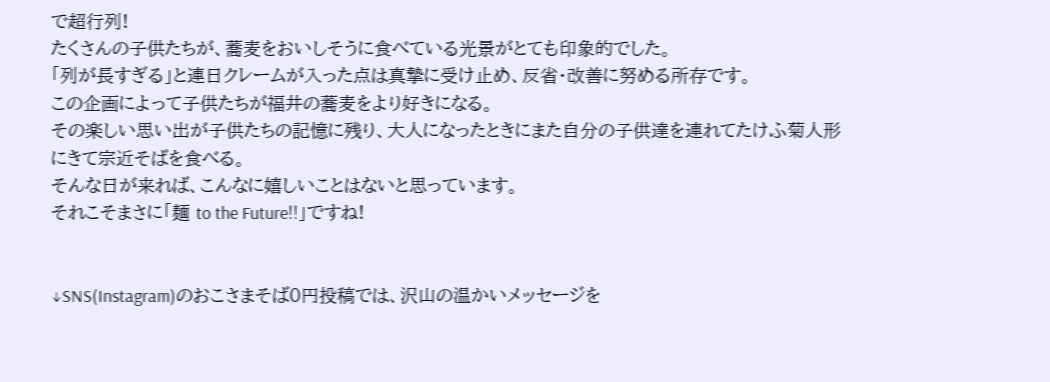で超行列!
たくさんの子供たちが、蕎麦をおいしそうに食べている光景がとても印象的でした。
「列が長すぎる」と連日クレームが入った点は真摯に受け止め、反省・改善に努める所存です。
この企画によって子供たちが福井の蕎麦をより好きになる。
その楽しい思い出が子供たちの記憶に残り、大人になったときにまた自分の子供達を連れてたけふ菊人形にきて宗近そばを食べる。
そんな日が来れば、こんなに嬉しいことはないと思っています。
それこそまさに「麺 to the Future!!」ですね!


↓SNS(Instagram)のおこさまそば0円投稿では、沢山の温かいメッセージを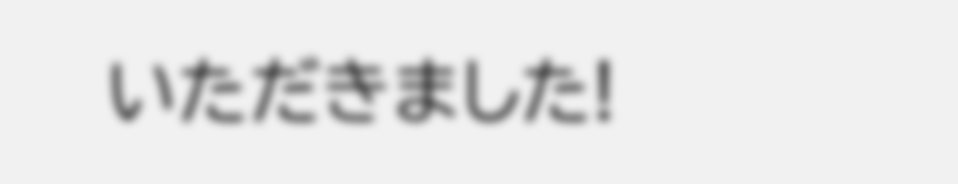いただきました!